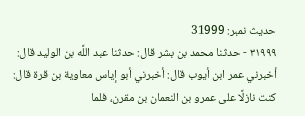حدیث نمبر: 31999
٣١٩٩٩ - حدثنا محمد بن بشر قال: حدثنا عبد اللَّه بن الوليد قال: أخبرني عمر ابن أيوب قال: أخبرني أبو إياس معاوية بن قرة قال: كنت نازلًا على عمرو بن النعمان بن مقرن، فلما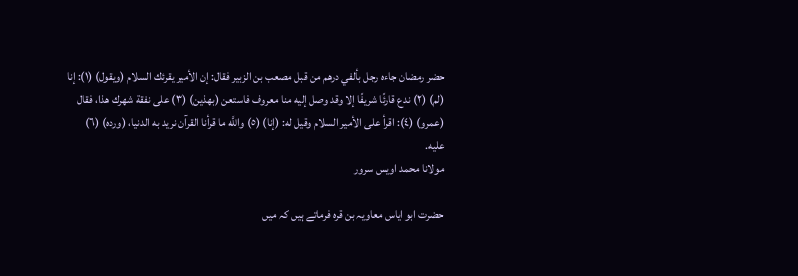حضر رمضان جاءه رجل بألفي درهم من قبل مصعب بن الزبير فقال: إن الأمير يقرئك السلام (ويقول) (١): إنا (لم) (٢) ندع قارئًا شريفًا إلا وقد وصل إليه منا معروف فاستعن (بهذين) (٣) على نفقة شهرك هذا، فقال (عمرو) (٤): اقرأ على الأمير السلام وقيل له: (إنا) (٥) واللَّه ما قرأنا القرآن نريد به الدنيا، (ورده) (٦) عليه.
مولانا محمد اویس سرور

حضرت ابو ایاس معاویہ بن قرہ فرماتے ہیں کہ میں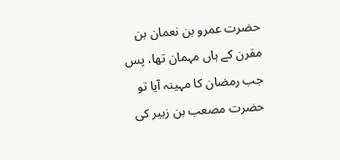حضرت عمرو بن نعمان بن مقرن کے ہاں مہمان تھا، پس جب رمضان کا مہینہ آیا تو حضرت مصعب بن زبیر کی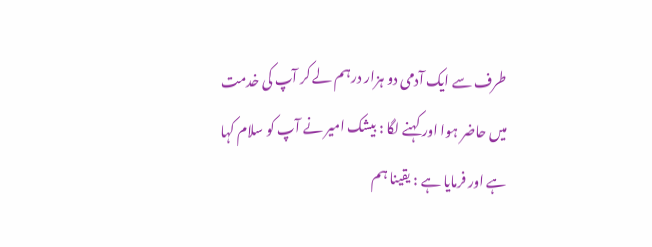طرف سے ایک آدمی دو ہزار درہم لے کر آپ کی خدمت میں حاضر ہوا اور کہنے لگا : بیشک امیر نے آپ کو سلام کہا ہے اور فرمایا ہے : یقینا ہم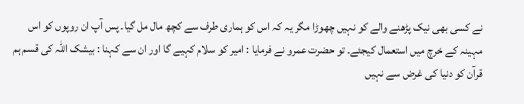نے کسی بھی نیک پڑھنے والے کو نہیں چھوڑا مگر یہ کہ اس کو ہماری طرف سے کچھ مال مل گیا۔ پس آپ ان روپوں کو اس مہینہ کے خرچ میں استعمال کیجئے۔ تو حضرت عمرو نے فرمایا : امیر کو سلام کہیے گا اور ان سے کہنا : بیشک اللہ کی قسم ہم قرآن کو دنیا کی غرض سے نہیں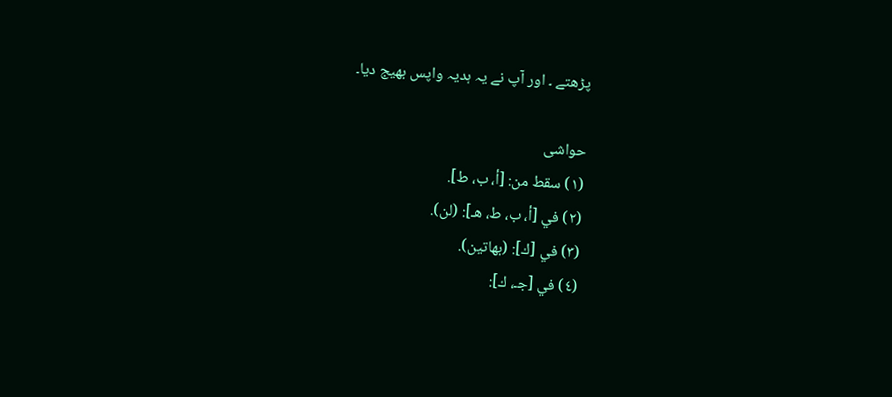پڑھتے ۔ اور آپ نے یہ ہدیہ واپس بھیج دیا۔

حواشی
(١) سقط من: [أ، ب، ط].
(٢) في [أ، ب، ط، هـ]: (لن).
(٣) في [ك]: (بهاتين).
(٤) في [جـ، ك]: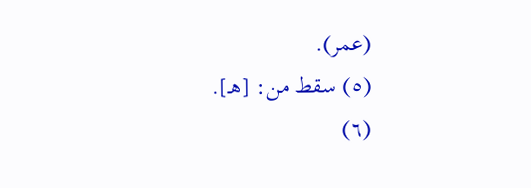(عمر).
(٥) سقط من: [هـ].
(٦)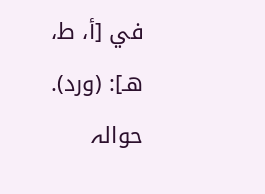في [أ، ط، هـ]: (ورد).
حوالہ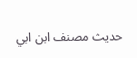حدیث مصنف ابن ابي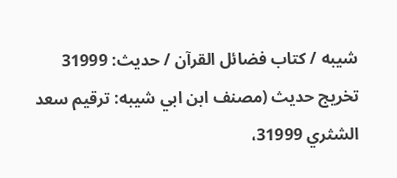شيبه / كتاب فضائل القرآن / حدیث: 31999
تخریج حدیث (مصنف ابن ابي شيبه: ترقيم سعد الشثري 31999،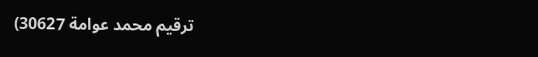ترقيم محمد عوامة 30627)